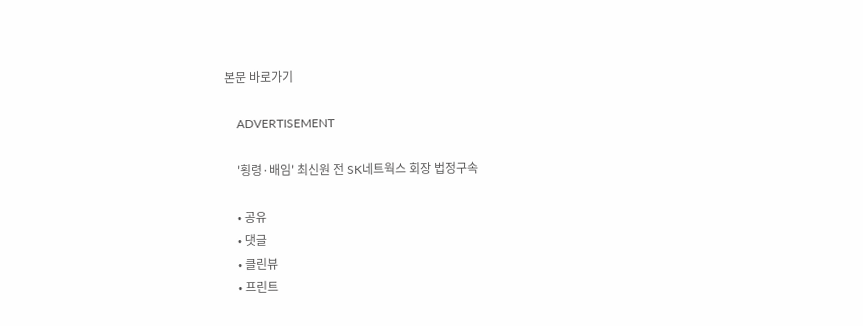본문 바로가기

    ADVERTISEMENT

    '횡령·배임' 최신원 전 SK네트웍스 회장 법정구속

    • 공유
    • 댓글
    • 클린뷰
    • 프린트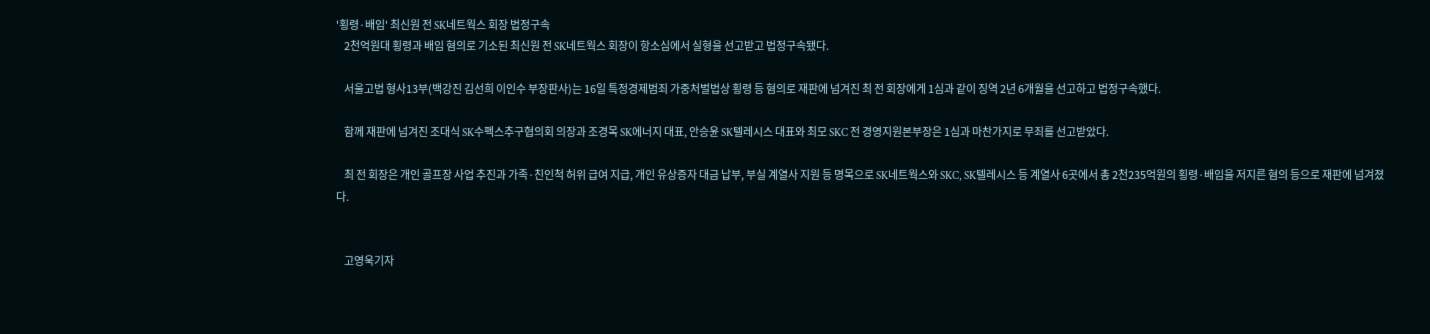'횡령·배임' 최신원 전 SK네트웍스 회장 법정구속
    2천억원대 횡령과 배임 혐의로 기소된 최신원 전 SK네트웍스 회장이 항소심에서 실형을 선고받고 법정구속됐다.

    서울고법 형사13부(백강진 김선희 이인수 부장판사)는 16일 특정경제범죄 가중처벌법상 횡령 등 혐의로 재판에 넘겨진 최 전 회장에게 1심과 같이 징역 2년 6개월을 선고하고 법정구속했다.

    함께 재판에 넘겨진 조대식 SK수펙스추구협의회 의장과 조경목 SK에너지 대표, 안승윤 SK텔레시스 대표와 최모 SKC 전 경영지원본부장은 1심과 마찬가지로 무죄를 선고받았다.

    최 전 회장은 개인 골프장 사업 추진과 가족·친인척 허위 급여 지급, 개인 유상증자 대금 납부, 부실 계열사 지원 등 명목으로 SK네트웍스와 SKC, SK텔레시스 등 계열사 6곳에서 총 2천235억원의 횡령·배임을 저지른 혐의 등으로 재판에 넘겨졌다.


    고영욱기자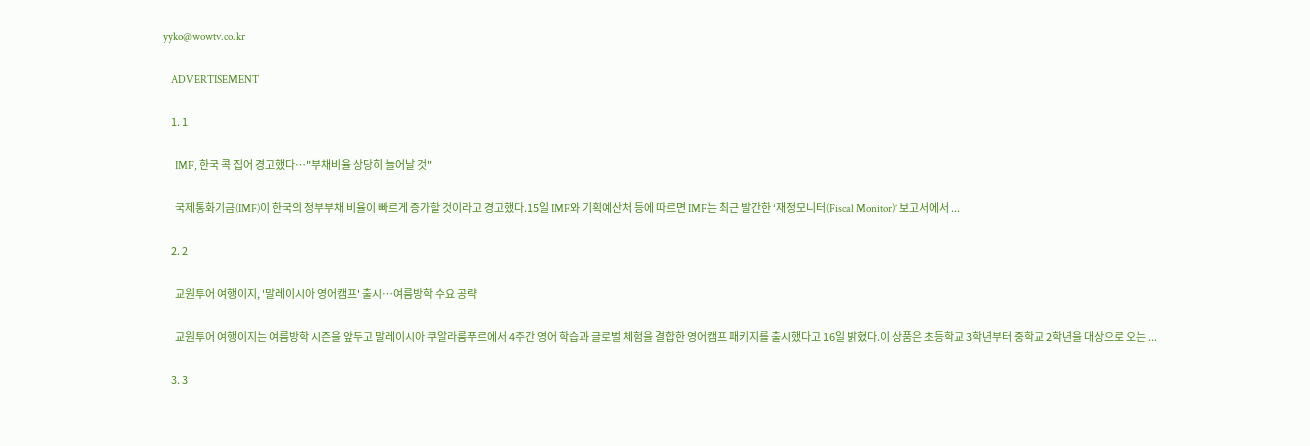yyko@wowtv.co.kr

    ADVERTISEMENT

    1. 1

      IMF, 한국 콕 집어 경고했다…"부채비율 상당히 늘어날 것"

      국제통화기금(IMF)이 한국의 정부부채 비율이 빠르게 증가할 것이라고 경고했다.15일 IMF와 기획예산처 등에 따르면 IMF는 최근 발간한 ‘재정모니터(Fiscal Monitor)’ 보고서에서 ...

    2. 2

      교원투어 여행이지, '말레이시아 영어캠프' 출시…여름방학 수요 공략

      교원투어 여행이지는 여름방학 시즌을 앞두고 말레이시아 쿠알라룸푸르에서 4주간 영어 학습과 글로벌 체험을 결합한 영어캠프 패키지를 출시했다고 16일 밝혔다.이 상품은 초등학교 3학년부터 중학교 2학년을 대상으로 오는 ...

    3. 3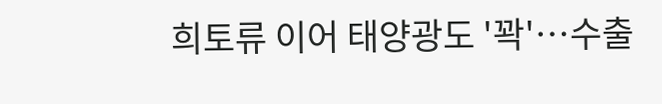희토류 이어 태양광도 '꽉'…수출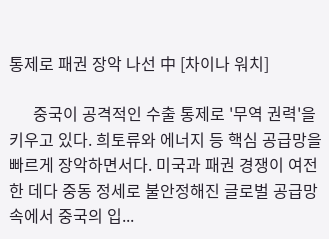통제로 패권 장악 나선 中 [차이나 워치]

      중국이 공격적인 수출 통제로 '무역 권력'을 키우고 있다. 희토류와 에너지 등 핵심 공급망을 빠르게 장악하면서다. 미국과 패권 경쟁이 여전한 데다 중동 정세로 불안정해진 글로벌 공급망 속에서 중국의 입...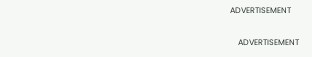ADVERTISEMENT

    ADVERTISEMENT